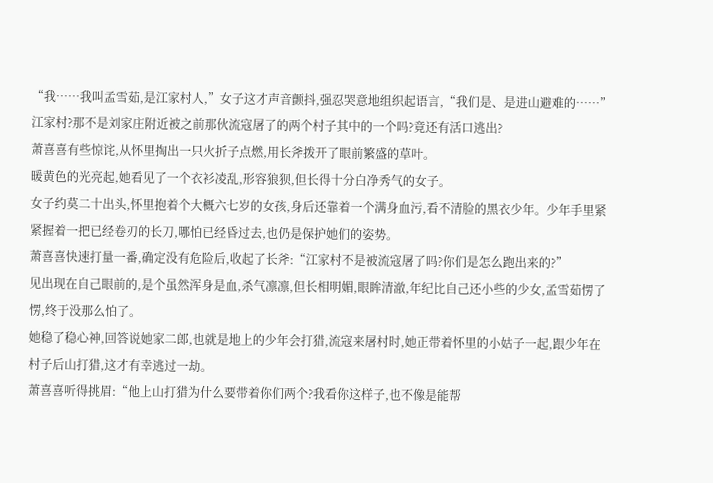“我……我叫孟雪茹,是江家村人,”女子这才声音颤抖,强忍哭意地组织起语言,“我们是、是进山避难的……”
江家村?那不是刘家庄附近被之前那伙流寇屠了的两个村子其中的一个吗?竟还有活口逃出?
萧喜喜有些惊诧,从怀里掏出一只火折子点燃,用长斧拨开了眼前繁盛的草叶。
暖黄色的光亮起,她看见了一个衣衫凌乱,形容狼狈,但长得十分白净秀气的女子。
女子约莫二十出头,怀里抱着个大概六七岁的女孩,身后还靠着一个满身血污,看不清脸的黑衣少年。少年手里紧紧握着一把已经卷刃的长刀,哪怕已经昏过去,也仍是保护她们的姿势。
萧喜喜快速打量一番,确定没有危险后,收起了长斧:“江家村不是被流寇屠了吗?你们是怎么跑出来的?”
见出现在自己眼前的,是个虽然浑身是血,杀气凛凛,但长相明媚,眼眸清澈,年纪比自己还小些的少女,孟雪茹愣了愣,终于没那么怕了。
她稳了稳心神,回答说她家二郎,也就是地上的少年会打猎,流寇来屠村时,她正带着怀里的小姑子一起,跟少年在村子后山打猎,这才有幸逃过一劫。
萧喜喜听得挑眉:“他上山打猎为什么要带着你们两个?我看你这样子,也不像是能帮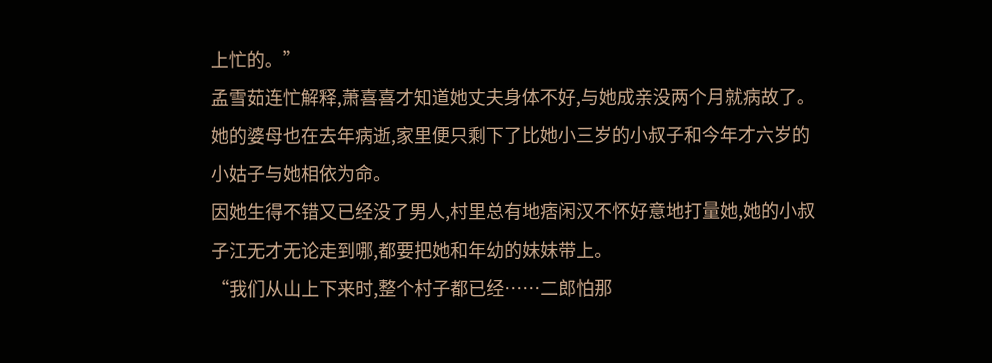上忙的。”
孟雪茹连忙解释,萧喜喜才知道她丈夫身体不好,与她成亲没两个月就病故了。她的婆母也在去年病逝,家里便只剩下了比她小三岁的小叔子和今年才六岁的小姑子与她相依为命。
因她生得不错又已经没了男人,村里总有地痞闲汉不怀好意地打量她,她的小叔子江无才无论走到哪,都要把她和年幼的妹妹带上。
“我们从山上下来时,整个村子都已经……二郎怕那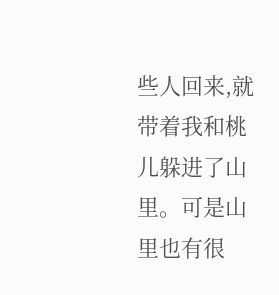些人回来,就带着我和桃儿躲进了山里。可是山里也有很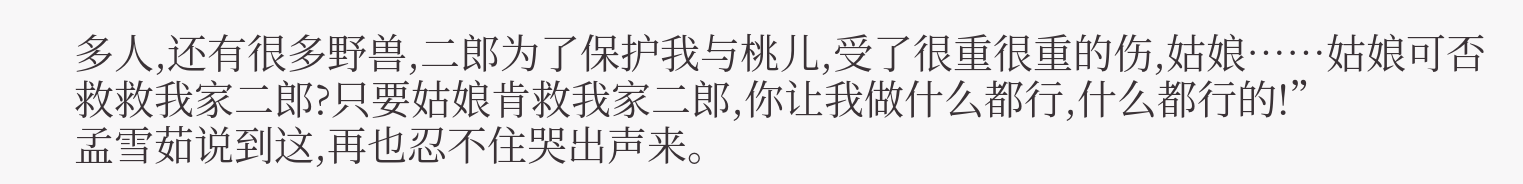多人,还有很多野兽,二郎为了保护我与桃儿,受了很重很重的伤,姑娘……姑娘可否救救我家二郎?只要姑娘肯救我家二郎,你让我做什么都行,什么都行的!”
孟雪茹说到这,再也忍不住哭出声来。